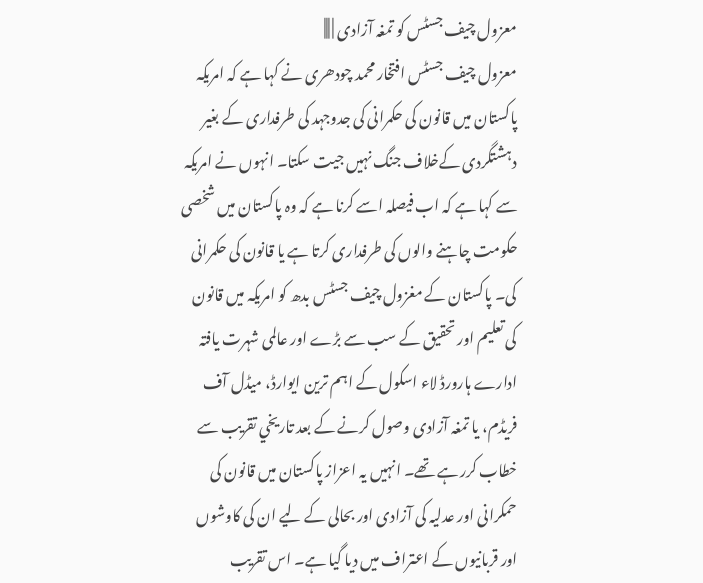معزول چیف جسٹس کو تمغہ آزادی | |||
معزول چیف جسٹس افتخار محمد چودھری نے کہا ہے کہ امریکہ پاکستان میں قانون کی حکمرانی کی جدوجہد کی طرفداری کے بغیر دہشتگردی کےخلاف جنگ نہیں جیت سکتا۔ انہوں نے امریکہ سے کہا ہے کہ اب فیصلہ اسے کرنا ہے کہ وہ پاکستان میں شخصی حکومت چاہنے والوں کی طرفداری کرتا ہے یا قانون کی حکمرانی کی۔ پاکستان کے مغزول چیف جسٹس بدھ کو امریکہ میں قانون کی تعلیم اور تحقیق کے سب سے بڑے اور عالمی شہرت یافتہ ادارے ہارورڈ لاء اسکول کے اہم ترین ایوارڈ، میڈل آف فریڈم، یا تمغہ آزادی وصول کرنے کے بعد تاریخي تقریب سے خطاب کرر ہے تھے۔ انہیں یہ اعزاز پاکستان میں قانون کی حمکرانی اور عدلیہ کی آزادی اور بحالی کے لیے ان کی کاوشوں اور قربانیوں کے اعتراف میں دیا گیا ہے۔ اس تقریب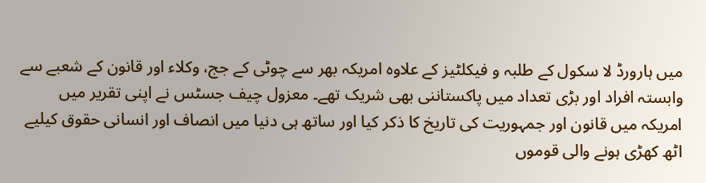میں ہارورڈ لا سکول کے طلبہ و فیکلٹیز کے علاوہ امریکہ بھر سے چوٹی کے جج، وکلاء اور قانون کے شعبے سے وابستہ افراد اور بڑی تعداد میں پاکستاننی بھی شریک تھے۔ معزول چیف جسٹس نے اپنی تقریر میں امریکہ میں قانون اور جمہوریت کی تاریخ کا ذکر کیا اور ساتھ ہی دنیا میں انصاف اور انسانی حقوق کیلیے اٹھ کھڑی ہونے والی قوموں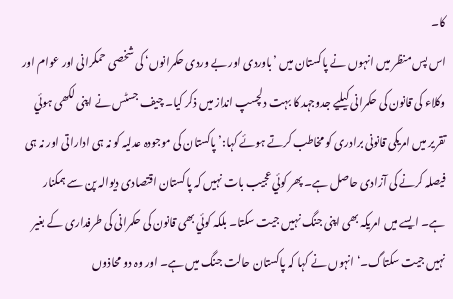کا۔
اس پس منظر میں انہوں نے پاکستان میں ’باوردی اور بے وردی حکمرانوں‘ کی شخصی حمکرانی اور عوام اور وکلاء کی قانون کی حکمرانی کیلیے جدوجہد کا بہت دلچسپ انداز میں ذکر کیا۔ چیف جسٹس نے اپنی لکھی ہوئي تقریر ميں امریکی قانونی برادری کو مخاطب کرتے ہوئے کہا:’ پاکستان کی موجودہ عدلیہ کو نہ ہی اداراتی اور نہ ہی فیصلہ کرنے کی آزادی حاصل ہے۔ پھر کوئي عجیب بات نہیں کہ پاکستان اقتصادی دیوالہ پن سے ہمکنار ہے۔ ایسے میں امریکہ بھی اپنی جنگ نہیں جیت سکتا۔ بلکہ کوئي بھی قانون کی حکمرانی کی طرفداری کے بغیر نہیں جیت سکتاگ۔‘ انہوں نے کہا کہ پاکستان حالت جنگ میں ہے۔ اور وہ دو محاذوں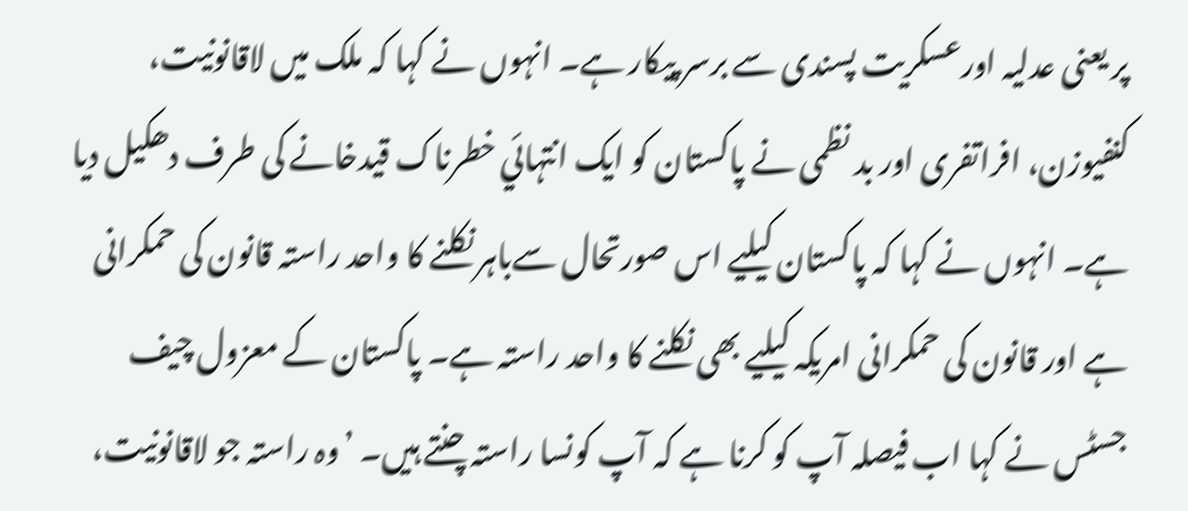پر یعنی عدلیہ اورعسکریت پسندی سے برسر پیکار ہے۔ انہوں نے کہا کہ ملک میں لاقانونیت، کنفیوزن، افراتفری اور بد نظمی نے پاکستان کو ایک انتہائي خطرناک قیدخانے کی طرف دھکیل دیا ہے۔ انہوں نے کہا کہ پاکستان کیلیے اس صورتحال سےباہر نکلنے کا واحد راستہ قانون کی حمکرانی ہے اور قانون کی حمکرانی امریکہ کیلیے بھی نکلنے کا واحد راستہ ہے۔ پاکستان کے معزول چیف جسٹس نے کہا اب فیصلہ آپ کو کرنا ہے کہ آپ کونسا راستہ چنتے ہیں۔ ’وہ راستہ جو لاقانونیت،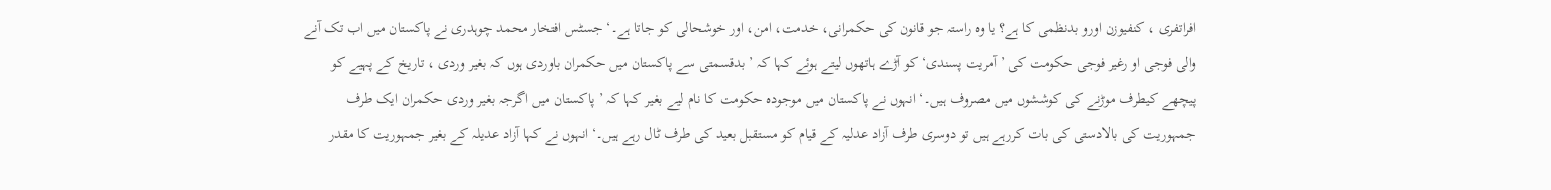افراتفری ، کنفیوزن اورو بدنظمی کا ہے؟ یا وہ راستہ جو قانون کی حکمرانی، خدمت، امن، اور خوشحالی کو جاتا ہے۔‘ جسٹس افتخار محمد چوہدری نے پاکستان میں اب تک آنے والی فوجی او رغیر فوجی حکومت کی ’آمریت پسندی‘ کو آڑے ہاتھوں لیتے ہوئے کہا کہ ’ بدقسمتی سے پاکستان میں حکمران باوردی ہوں کہ بغیر وردی ، تاریخ کے پہیے کو پیچھے کیطرف موڑنے کی کوششوں میں مصروف ہیں۔‘ انہوں نے پاکستان میں موجودہ حکومت کا نام لیے بغیر کہا کہ ’ پاکستان میں اگرجہ بغیر وردی حکمران ایک طرف جمہوریت کی بالادستی کی بات کررہے ہیں تو دوسری طرف آزاد عدلیہ کے قیام کو مستقبل بعید کی طرف ٹال رہے ہیں۔‘ انہوں نے کہا آزاد عدیلہ کے بغیر جمہوریت کا مقدر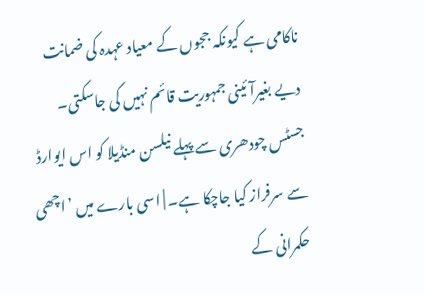ناکامی ہے کیونکہ ججوں کے معیاد عہدہ کی ضمانت دیے بغیرآئینی جمہوریت قائم نہیں کی جاسکتی۔ جسٹس چودھری سے پہلے نیلسن منڈیلا کو اس ایوارڈ سے سرفراز کیا جاچکا ہے۔ | اسی بارے میں ’اچھی حکمرانی کے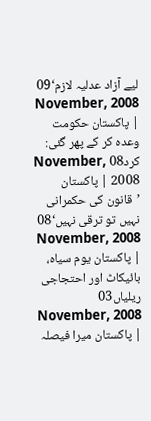لیے آزاد عدلیہ لازم‘09 November, 2008 | پاکستان حکومت وعدہ کر کے پھر گئی: کرد08 November, 2008 | پاکستان ’قانون کی حکمرانی نہیں تو ترقی نہیں‘08 November, 2008 | پاکستان یوم سیاہ، بائیکاٹ اور احتجاجی ریلیاں03 November, 2008 | پاکستان میرا فیصلہ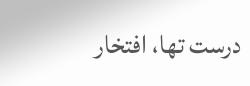درست تھا، افتخار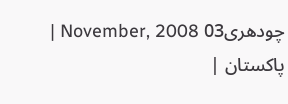چودھری03 November, 2008 | پاکستان |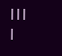|||
|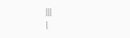|||
|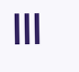|||